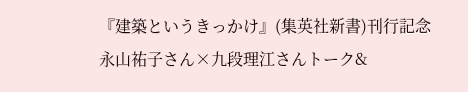『建築というきっかけ』(集英社新書)刊行記念
永山祐子さん×九段理江さんトーク&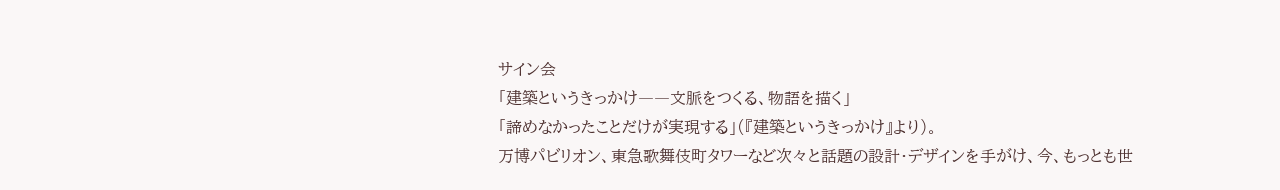サイン会
「建築というきっかけ――文脈をつくる、物語を描く」
「諦めなかったことだけが実現する」(『建築というきっかけ』より)。
万博パビリオン、東急歌舞伎町タワーなど次々と話題の設計・デザインを手がけ、今、もっとも世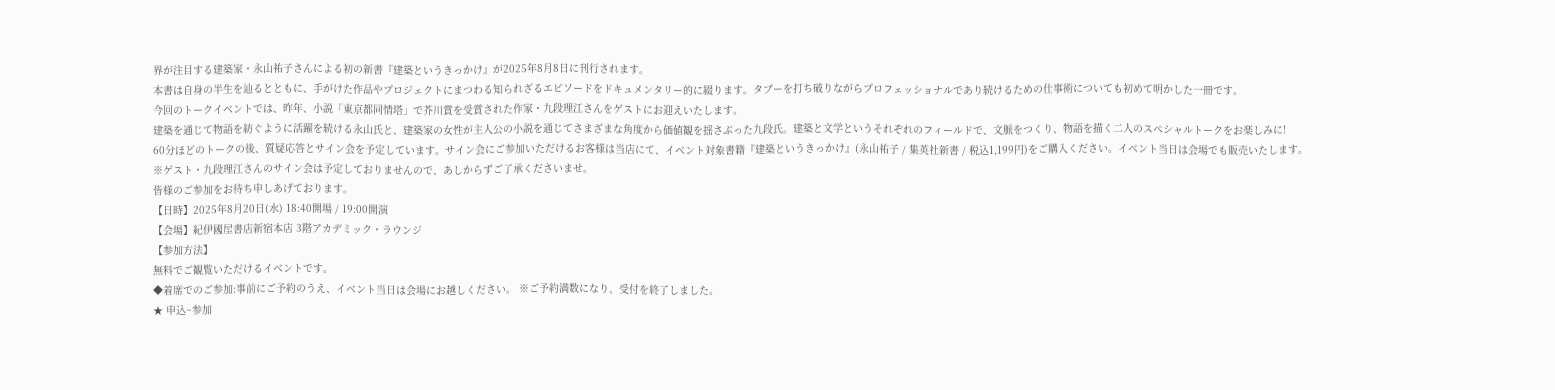界が注目する建築家・永山祐子さんによる初の新書『建築というきっかけ』が2025年8月8日に刊行されます。
本書は自身の半生を辿るとともに、手がけた作品やプロジェクトにまつわる知られざるエピソードをドキュメンタリー的に綴ります。タブーを打ち破りながらプロフェッショナルであり続けるための仕事術についても初めて明かした一冊です。
今回のトークイベントでは、昨年、小説「東京都同情塔」で芥川賞を受賞された作家・九段理江さんをゲストにお迎えいたします。
建築を通じて物語を紡ぐように活躍を続ける永山氏と、建築家の女性が主人公の小説を通じてさまざまな角度から価値観を揺さぶった九段氏。建築と文学というそれぞれのフィールドで、文脈をつくり、物語を描く二人のスペシャルトークをお楽しみに!
60分ほどのトークの後、質疑応答とサイン会を予定しています。サイン会にご参加いただけるお客様は当店にて、イベント対象書籍『建築というきっかけ』(永山祐子 / 集英社新書 / 税込1,199円)をご購入ください。イベント当日は会場でも販売いたします。
※ゲスト・九段理江さんのサイン会は予定しておりませんので、あしからずご了承くださいませ。
皆様のご参加をお待ち申しあげております。
【日時】2025年8月20日(水) 18:40開場 / 19:00開演
【会場】紀伊國屋書店新宿本店 3階アカデミック・ラウンジ
【参加方法】
無料でご観覧いただけるイベントです。
◆着席でのご参加:事前にご予約のうえ、イベント当日は会場にお越しください。 ※ご予約満数になり、受付を終了しました。
★ 申込~参加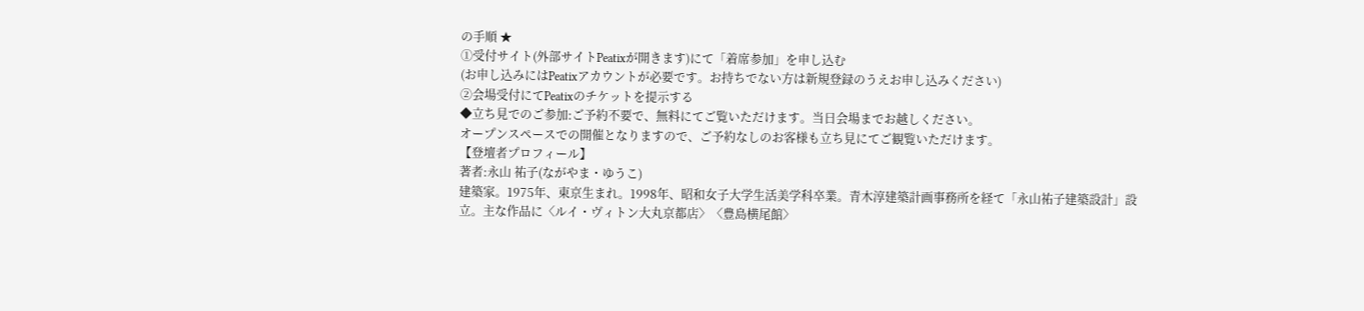の手順 ★
①受付サイト(外部サイトPeatixが開きます)にて「着席参加」を申し込む
(お申し込みにはPeatixアカウントが必要です。お持ちでない方は新規登録のうえお申し込みください)
②会場受付にてPeatixのチケットを提示する
◆立ち見でのご参加:ご予約不要で、無料にてご覧いただけます。当日会場までお越しください。
オープンスペースでの開催となりますので、ご予約なしのお客様も立ち見にてご観覧いただけます。
【登壇者プロフィール】
著者:永山 祐子(ながやま・ゆうこ)
建築家。1975年、東京生まれ。1998年、昭和女子大学生活美学科卒業。青木淳建築計画事務所を経て「永山祐子建築設計」設立。主な作品に〈ルイ・ヴィトン大丸京都店〉〈豊島横尾館〉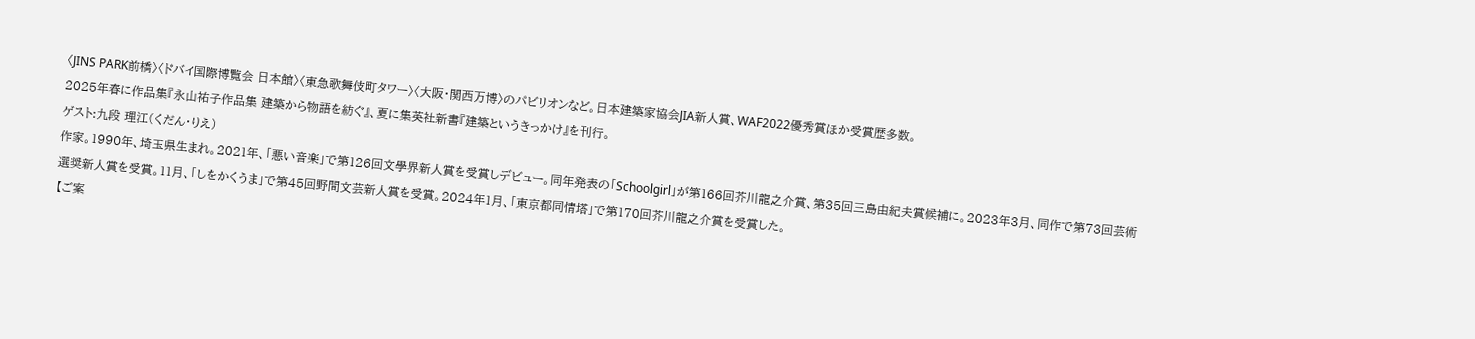〈JINS PARK前橋〉〈ドバイ国際博覧会 日本館〉〈東急歌舞伎町タワー〉〈大阪・関西万博〉のパビリオンなど。日本建築家協会JIA新人賞、WAF2022優秀賞ほか受賞歴多数。
2025年春に作品集『永山祐子作品集 建築から物語を紡ぐ』、夏に集英社新書『建築というきっかけ』を刊行。
ゲスト:九段 理江(くだん・りえ)
作家。1990年、埼玉県生まれ。2021年、「悪い音楽」で第126回文學界新人賞を受賞しデビュー。同年発表の「Schoolgirl」が第166回芥川龍之介賞、第35回三島由紀夫賞候補に。2023年3月、同作で第73回芸術選奨新人賞を受賞。11月、「しをかくうま」で第45回野間文芸新人賞を受賞。2024年1月、「東京都同情塔」で第170回芥川龍之介賞を受賞した。
【ご案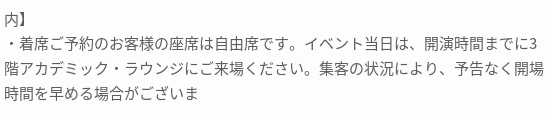内】
・着席ご予約のお客様の座席は自由席です。イベント当日は、開演時間までに3階アカデミック・ラウンジにご来場ください。集客の状況により、予告なく開場時間を早める場合がございま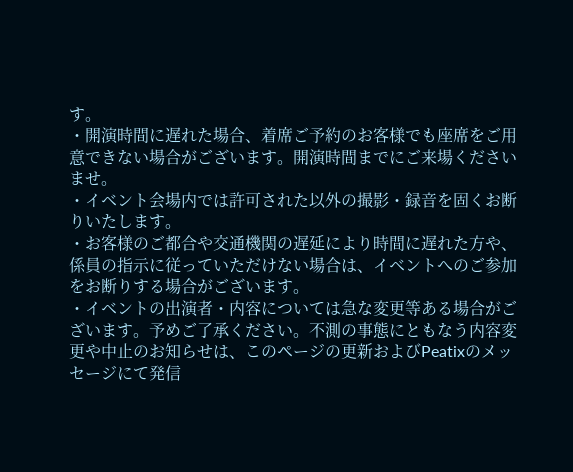す。
・開演時間に遅れた場合、着席ご予約のお客様でも座席をご用意できない場合がございます。開演時間までにご来場くださいませ。
・イベント会場内では許可された以外の撮影・録音を固くお断りいたします。
・お客様のご都合や交通機関の遅延により時間に遅れた方や、係員の指示に従っていただけない場合は、イベントへのご参加をお断りする場合がございます。
・イベントの出演者・内容については急な変更等ある場合がございます。予めご了承ください。不測の事態にともなう内容変更や中止のお知らせは、このページの更新およびPeatixのメッセージにて発信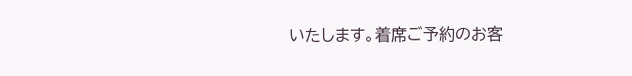いたします。着席ご予約のお客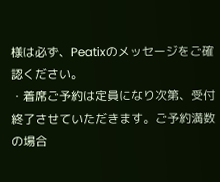様は必ず、Peatixのメッセージをご確認ください。
・着席ご予約は定員になり次第、受付終了させていただきます。ご予約満数の場合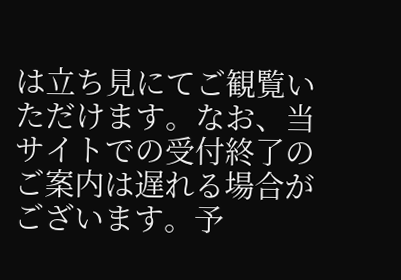は立ち見にてご観覧いただけます。なお、当サイトでの受付終了のご案内は遅れる場合がございます。予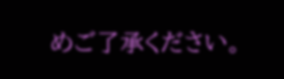めご了承ください。